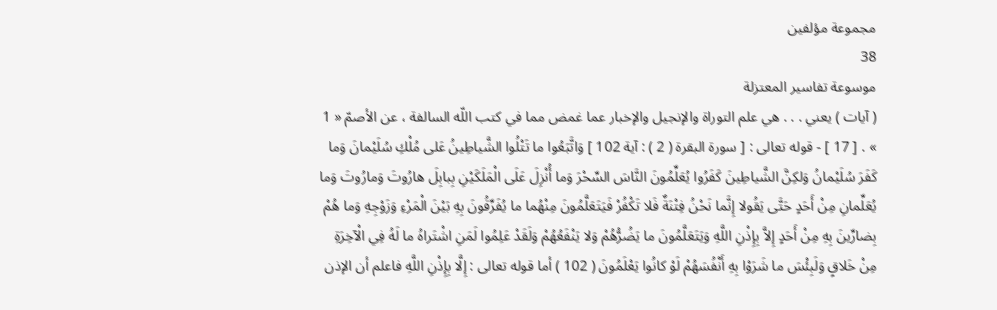مجموعة مؤلفين
38
موسوعة تفاسير المعتزلة
( آيات ) يعني . . . هي علم التوراة والإنجيل والإخبار عما غمض مما في كتب اللّه السالفة ، عن الأصمّ « 1 » . [ 17 ] - قوله تعالى : [ سورة البقرة ( 2 ) : آية 102 ] وَاتَّبَعُوا ما تَتْلُوا الشَّياطِينُ عَلى مُلْكِ سُلَيْمانَ وَما كَفَرَ سُلَيْمانُ وَلكِنَّ الشَّياطِينَ كَفَرُوا يُعَلِّمُونَ النَّاسَ السِّحْرَ وَما أُنْزِلَ عَلَى الْمَلَكَيْنِ بِبابِلَ هارُوتَ وَمارُوتَ وَما يُعَلِّمانِ مِنْ أَحَدٍ حَتَّى يَقُولا إِنَّما نَحْنُ فِتْنَةٌ فَلا تَكْفُرْ فَيَتَعَلَّمُونَ مِنْهُما ما يُفَرِّقُونَ بِهِ بَيْنَ الْمَرْءِ وَزَوْجِهِ وَما هُمْ بِضارِّينَ بِهِ مِنْ أَحَدٍ إِلاَّ بِإِذْنِ اللَّهِ وَيَتَعَلَّمُونَ ما يَضُرُّهُمْ وَلا يَنْفَعُهُمْ وَلَقَدْ عَلِمُوا لَمَنِ اشْتَراهُ ما لَهُ فِي الْآخِرَةِ مِنْ خَلاقٍ وَلَبِئْسَ ما شَرَوْا بِهِ أَنْفُسَهُمْ لَوْ كانُوا يَعْلَمُونَ ( 102 ) أما قوله تعالى : إِلَّا بِإِذْنِ اللَّهِ فاعلم أن الإذن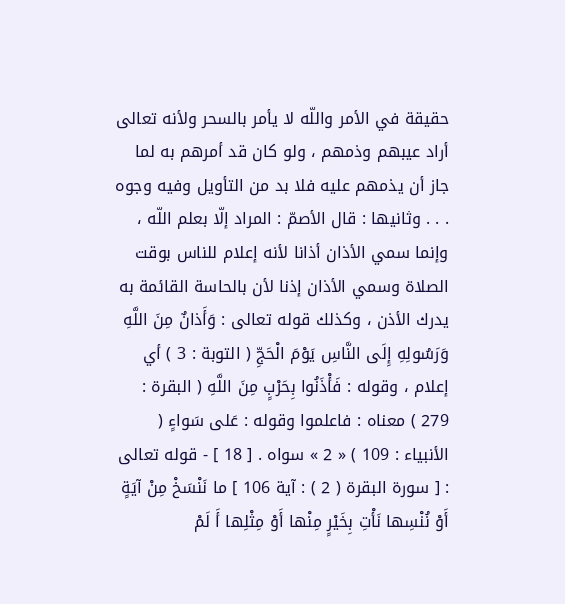حقيقة في الأمر واللّه لا يأمر بالسحر ولأنه تعالى أراد عيبهم وذمهم ، ولو كان قد أمرهم به لما جاز أن يذمهم عليه فلا بد من التأويل وفيه وجوه . . . وثانيها : قال الأصمّ : المراد إلّا بعلم اللّه ، وإنما سمي الأذان أذانا لأنه إعلام للناس بوقت الصلاة وسمي الأذان إذنا لأن بالحاسة القائمة به يدرك الأذن ، وكذلك قوله تعالى : وَأَذانٌ مِنَ اللَّهِ وَرَسُولِهِ إِلَى النَّاسِ يَوْمَ الْحَجِّ ( التوبة : 3 ) أي إعلام ، وقوله : فَأْذَنُوا بِحَرْبٍ مِنَ اللَّهِ ( البقرة : 279 ) معناه : فاعلموا وقوله : عَلى سَواءٍ ( الأنبياء : 109 ) « 2 » سواه . [ 18 ] - قوله تعالى : [ سورة البقرة ( 2 ) : آية 106 ] ما نَنْسَخْ مِنْ آيَةٍ أَوْ نُنْسِها نَأْتِ بِخَيْرٍ مِنْها أَوْ مِثْلِها أَ لَمْ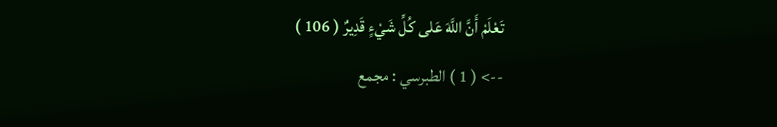تَعْلَمْ أَنَّ اللَّهَ عَلى كُلِّ شَيْءٍ قَدِيرٌ ( 106 )
--> ( 1 ) الطبرسي : مجمع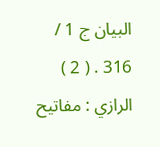البيان ج 1 / 316 . ( 2 ) الرازي : مفاتيح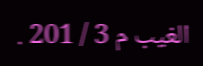الغيب م 3 / 201 .